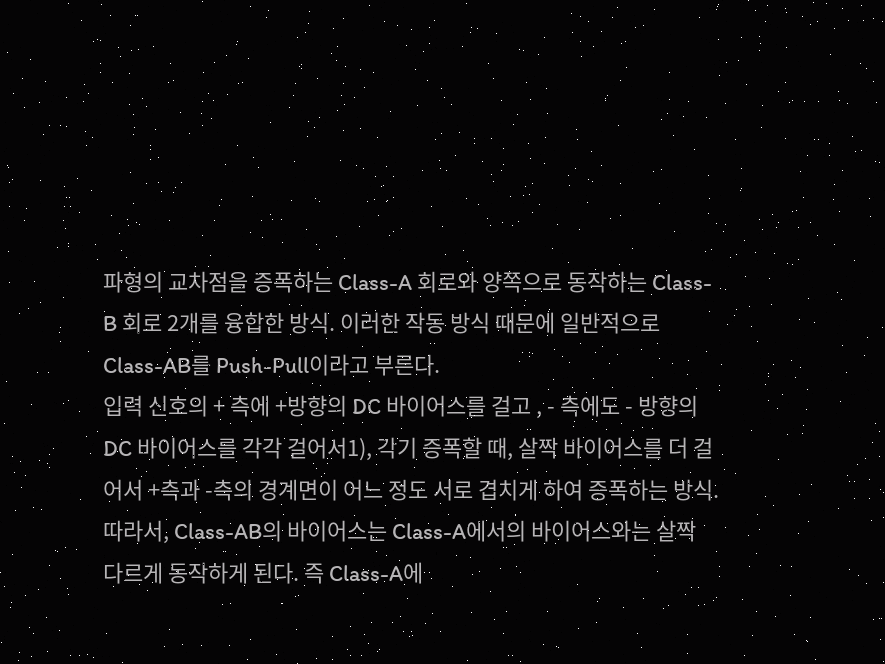파형의 교차점을 증폭하는 Class-A 회로와 양쪽으로 동작하는 Class-B 회로 2개를 융합한 방식. 이러한 작동 방식 때문에 일반적으로 Class-AB를 Push-Pull이라고 부른다.
입력 신호의 + 측에 +방향의 DC 바이어스를 걸고 , - 측에도 - 방향의 DC 바이어스를 각각 걸어서1), 각기 증폭할 때, 살짝 바이어스를 더 걸어서 +측과 -측의 경계면이 어느 정도 서로 겹치게 하여 증폭하는 방식. 따라서, Class-AB의 바이어스는 Class-A에서의 바이어스와는 살짝 다르게 동작하게 된다. 즉 Class-A에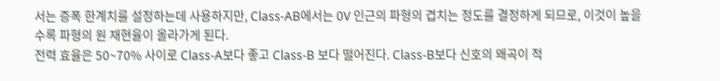서는 증폭 한계치를 설정하는데 사용하지만, Class-AB에서는 0V 인근의 파형의 겹치는 정도를 결정하게 되므로, 이것이 높을 수록 파형의 원 재현율이 올라가게 된다.
전력 효율은 50~70% 사이로 Class-A보다 좋고 Class-B 보다 떨어진다. Class-B보다 신호의 왜곡이 적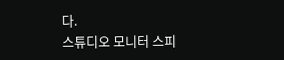다.
스튜디오 모니터 스피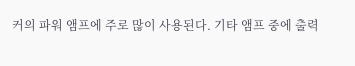커의 파워 앰프에 주로 많이 사용된다. 기타 앰프 중에 출력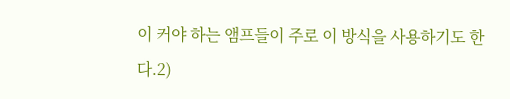이 커야 하는 앰프들이 주로 이 방식을 사용하기도 한다.2)